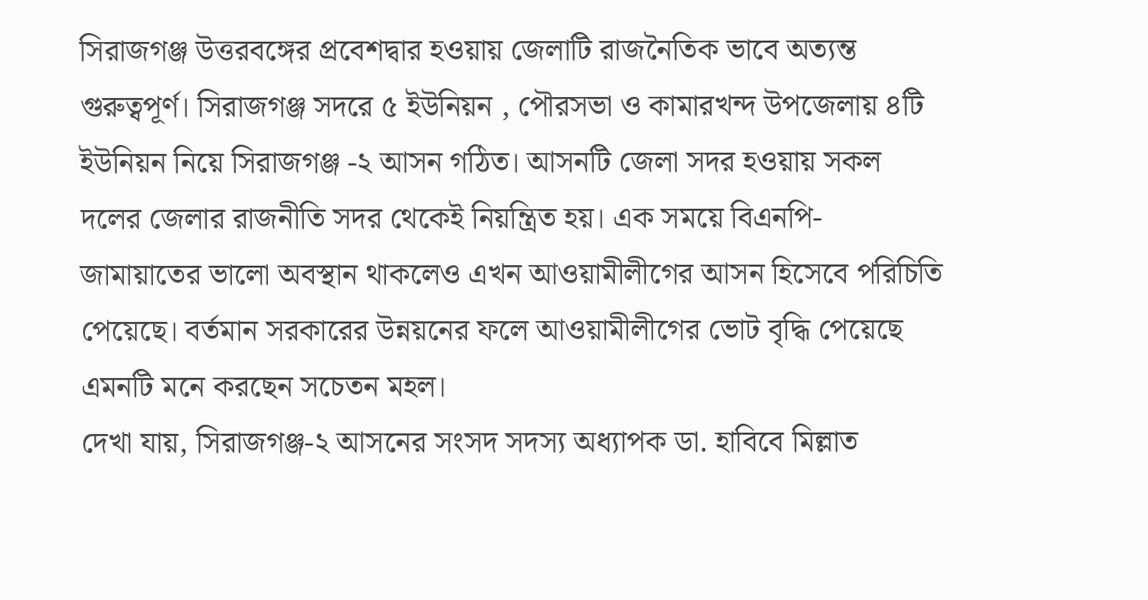সিরাজগঞ্জ উত্তরবঙ্গের প্রবেশদ্বার হওয়ায় জেলাটি রাজনৈতিক ভাবে অত্যন্ত গুরুত্বপূর্ণ। সিরাজগঞ্জ সদরে ৫ ইউনিয়ন , পৌরসভা ও কামারখন্দ উপজেলায় ৪টি ইউনিয়ন নিয়ে সিরাজগঞ্জ -২ আসন গঠিত। আসনটি জেলা সদর হওয়ায় সকল দলের জেলার রাজনীতি সদর থেকেই নিয়ন্ত্রিত হয়। এক সময়ে বিএনপি-জামায়াতের ভালো অবস্থান থাকলেও এখন আওয়ামীলীগের আসন হিসেবে পরিচিতি পেয়েছে। বর্তমান সরকারের উন্নয়নের ফলে আওয়ামীলীগের ভোট বৃদ্ধি পেয়েছে এমনটি মনে করছেন সচেতন মহল।
দেখা যায়, সিরাজগঞ্জ-২ আসনের সংসদ সদস্য অধ্যাপক ডা. হাবিবে মিল্লাত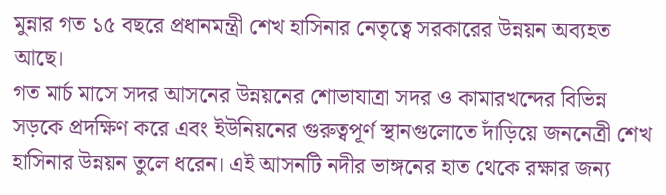মুন্নার গত ১৫ বছরে প্রধানমন্ত্রী শেখ হাসিনার নেতৃত্বে সরকারের উন্নয়ন অব্যহত আছে।
গত মার্চ মাসে সদর আসনের উন্নয়নের শোভাযাত্রা সদর ও কামারখন্দের বিভিন্ন সড়কে প্রদক্ষিণ করে এবং ইউনিয়নের গুরুত্বপূর্ণ স্থানগুলোতে দাঁড়িয়ে জননেত্রী শেখ হাসিনার উন্নয়ন তুলে ধরেন। এই আসনটি নদীর ভাঙ্গনের হাত থেকে রক্ষার জন্য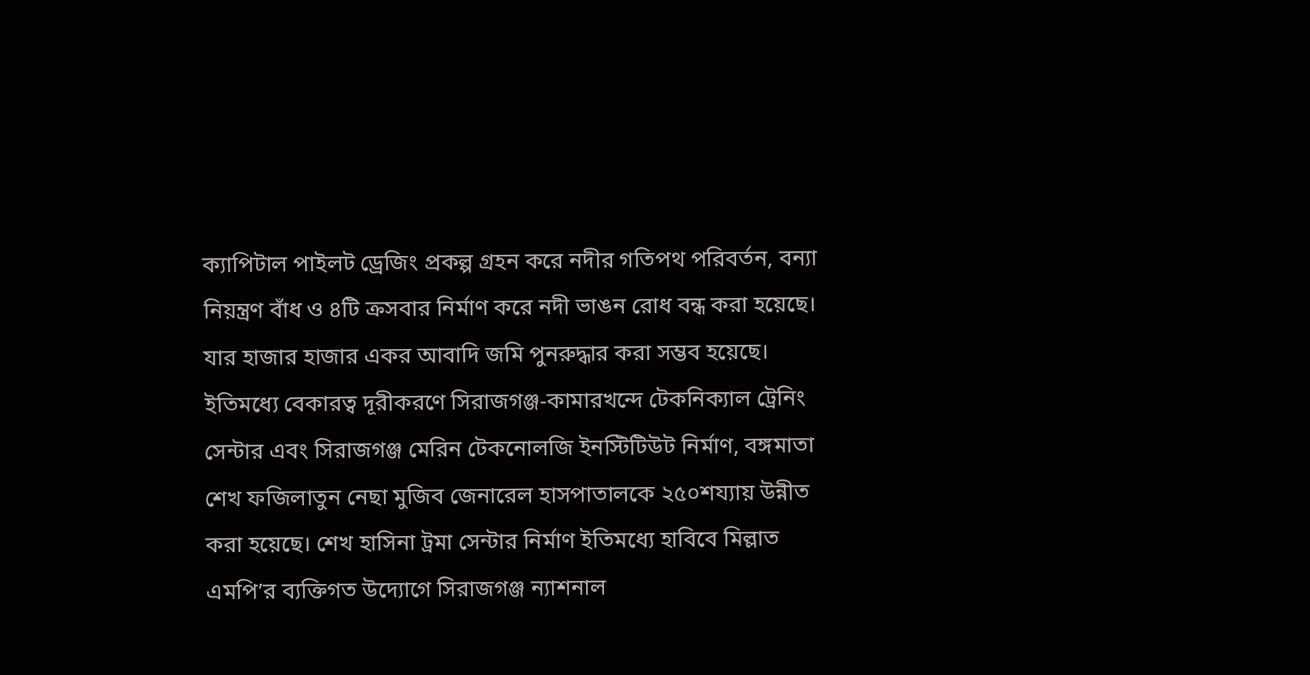ক্যাপিটাল পাইলট ড্রেজিং প্রকল্প গ্রহন করে নদীর গতিপথ পরিবর্তন, বন্যা নিয়ন্ত্রণ বাঁধ ও ৪টি ক্রসবার নির্মাণ করে নদী ভাঙন রোধ বন্ধ করা হয়েছে। যার হাজার হাজার একর আবাদি জমি পুনরুদ্ধার করা সম্ভব হয়েছে।
ইতিমধ্যে বেকারত্ব দূরীকরণে সিরাজগঞ্জ-কামারখন্দে টেকনিক্যাল ট্রেনিং সেন্টার এবং সিরাজগঞ্জ মেরিন টেকনোলজি ইনস্টিটিউট নির্মাণ, বঙ্গমাতা শেখ ফজিলাতুন নেছা মুজিব জেনারেল হাসপাতালকে ২৫০শয্যায় উন্নীত করা হয়েছে। শেখ হাসিনা ট্রমা সেন্টার নির্মাণ ইতিমধ্যে হাবিবে মিল্লাত এমপি’র ব্যক্তিগত উদ্যোগে সিরাজগঞ্জ ন্যাশনাল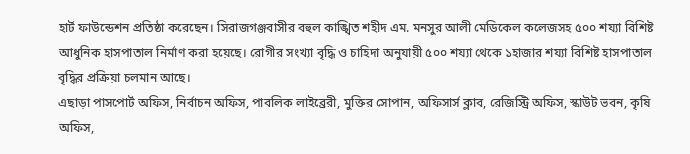হার্ট ফাউন্ডেশন প্রতিষ্ঠা করেছেন। সিরাজগঞ্জবাসীর বহুল কাঙ্খিত শহীদ এম. মনসুর আলী মেডিকেল কলেজসহ ৫০০ শয্যা বিশিষ্ট আধুনিক হাসপাতাল নির্মাণ করা হয়েছে। রোগীর সংখ্যা বৃদ্ধি ও চাহিদা অনুযায়ী ৫০০ শয্যা থেকে ১হাজার শয্যা বিশিষ্ট হাসপাতাল বৃদ্ধির প্রক্রিয়া চলমান আছে।
এছাড়া পাসপোর্ট অফিস, নির্বাচন অফিস, পাবলিক লাইব্রেরী, মুক্তির সোপান, অফিসার্স ক্লাব, রেজিস্ট্রি অফিস, স্কাউট ভবন, কৃষি অফিস,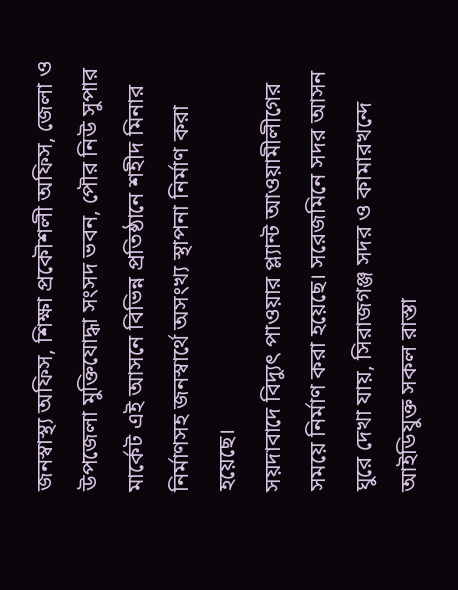জনস্বাস্থ্য অফিস, শিক্ষা প্রকৌশলী অফিস, জেলা ও উপজেলা মুক্তিযোদ্ধা সংসদ ভবন, পৌর নিউ সুপার মার্কেট এই আসনে বিভিন্ন প্রতিষ্ঠানে শহীদ মিনার নির্মাণসহ জনস্বার্থে অসংখ্য স্থাপনা নির্মাণ করা হয়েছে।
সয়দাবাদে বিদ্যুৎ পাওয়ার প্ল্যান্ট আওয়ামীলীগের সময়ে নির্মাণ করা হয়েছে। সরেজমিনে সদর আসন ঘুরে দেখা যায়, সিরাজগঞ্জ সদর ও কামারখন্দে আইডিযুক্ত সকল রাস্তা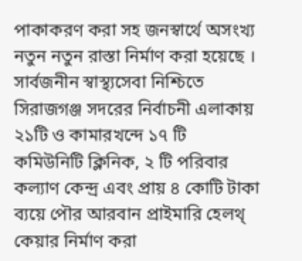পাকাকরণ করা সহ জনস্বার্থে অসংখ্য নতুন নতুন রাস্তা নির্মাণ করা হয়েছে ।
সার্বজনীন স্বাস্থ্যসেবা নিশ্চিতে সিরাজগঞ্জ সদরের নির্বাচনী এলাকায় ২১টি ও কামারখন্দে ১৭ টি কমিউনিটি ক্লিনিক, ২ টি পরিবার কল্যাণ কেন্দ্র এবং প্রায় ৪ কোটি টাকা ব্যয়ে পৌর আরবান প্রাইমারি হেলথ্ কেয়ার নির্মাণ করা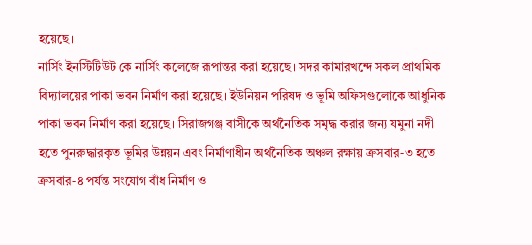হয়েছে।
নার্সিং ইনস্টিটিউট কে নার্সিং কলেজে রূপান্তর করা হয়েছে। সদর কামারখন্দে সকল প্রাথমিক বিদ্যালয়ের পাকা ভবন নির্মাণ করা হয়েছে। ইউনিয়ন পরিষদ ও ভূমি অফিসগুলোকে আধুনিক পাকা ভবন নির্মাণ করা হয়েছে। সিরাজগঞ্জ বাসীকে অর্থনৈতিক সমৃদ্ধ করার জন্য যমুনা নদী হতে পুনরুদ্ধারকৃত ভূমির উন্নয়ন এবং নির্মাণাধীন অর্থনৈতিক অঞ্চল রক্ষায় ক্রসবার-৩ হতে ক্রসবার-৪ পর্যন্ত সংযোগ বাঁধ নির্মাণ ও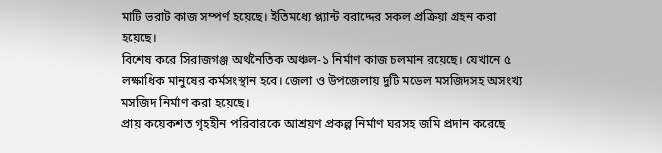মাটি ভরাট কাজ সম্পর্ণ হয়েছে। ইতিমধ্যে প্ল্যান্ট বরাদ্দের সকল প্রক্রিয়া গ্রহন করা হয়েছে।
বিশেষ করে সিরাজগঞ্জ অর্থনৈতিক অঞ্চল-১ নির্মাণ কাজ চলমান রয়েছে। যেখানে ৫ লক্ষাধিক মানুষের কর্মসংস্থান হবে। জেলা ও উপজেলায় দুটি মডেল মসজিদসহ অসংখ্য মসজিদ নির্মাণ করা হয়েছে।
প্রায় কয়েকশত গৃহহীন পরিবারকে আশ্রয়ণ প্রকল্প নির্মাণ ঘরসহ জমি প্রদান করেছে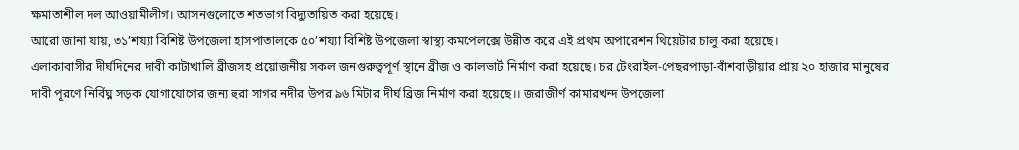ক্ষমাতাশীল দল আওয়ামীলীগ। আসনগুলোতে শতভাগ বিদ্যুতায়িত করা হয়েছে।
আরো জানা যায়, ৩১’শয্যা বিশিষ্ট উপজেলা হাসপাতালকে ৫০’শয্যা বিশিষ্ট উপজেলা স্বাস্থ্য কমপেলক্সে উন্নীত করে এই প্রথম অপারেশন থিয়েটার চালু করা হয়েছে।
এলাকাবাসীর দীর্ঘদিনের দাবী কাটাখালি ব্রীজসহ প্রয়োজনীয় সকল জনগুরুত্বপূর্ণ স্থানে ব্রীজ ও কালভার্ট নির্মাণ করা হয়েছে। চর টেংরাইল-পেছরপাড়া-বাঁশবাড়ীয়ার প্রায় ২০ হাজার মানুষের দাবী পূরণে নির্বিঘ্ন সড়ক যোগাযোগের জন্য হুরা সাগর নদীর উপর ৯৬ মিটার দীর্ঘ ব্রিজ নির্মাণ করা হয়েছে।। জরাজীর্ণ কামারখন্দ উপজেলা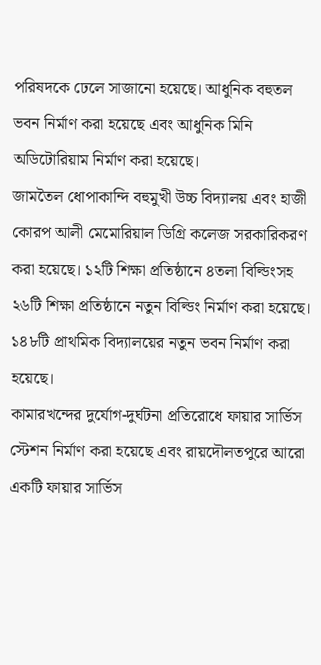পরিষদকে ঢেলে সাজানো হয়েছে। আধুনিক বহুতল ভবন নির্মাণ করা হয়েছে এবং আধুনিক মিনি অডিটোরিয়াম নির্মাণ করা হয়েছে।
জামতৈল ধোপাকান্দি বহুমুখী উচ্চ বিদ্যালয় এবং হাজী কোরপ আলী মেমোরিয়াল ডিগ্রি কলেজ সরকারিকরণ করা হয়েছে। ১২টি শিক্ষা প্রতিষ্ঠানে ৪তলা বিল্ডিংসহ ২৬টি শিক্ষা প্রতিষ্ঠানে নতুন বিল্ডিং নির্মাণ করা হয়েছে। ১৪৮টি প্রাথমিক বিদ্যালয়ের নতুন ভবন নির্মাণ করা হয়েছে।
কামারখন্দের দুর্যোগ-দুর্ঘটনা প্রতিরোধে ফায়ার সার্ভিস স্টেশন নির্মাণ করা হয়েছে এবং রায়দৌলতপুরে আরো একটি ফায়ার সার্ভিস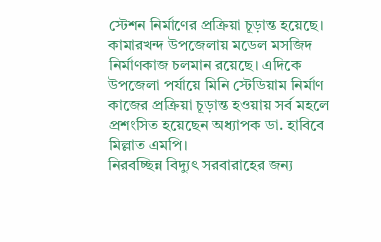স্টেশন নির্মাণের প্রক্রিয়া চূড়ান্ত হয়েছে। কামারখন্দ উপজেলায় মডেল মসজিদ নির্মাণকাজ চলমান রয়েছে। এদিকে উপজেলা পর্যায়ে মিনি স্টেডিয়াম নির্মাণ কাজের প্রক্রিয়া চূড়ান্ত হওয়ায় সর্ব মহলে প্রশংসিত হয়েছেন অধ্যাপক ডা. হাবিবে মিল্লাত এমপি।
নিরবচ্ছিন্ন বিদ্যুৎ সরবারাহের জন্য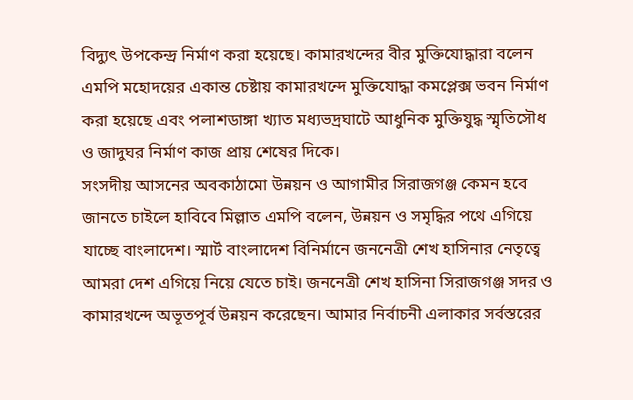বিদ্যুৎ উপকেন্দ্র নির্মাণ করা হয়েছে। কামারখন্দের বীর মুক্তিযোদ্ধারা বলেন এমপি মহোদয়ের একান্ত চেষ্টায় কামারখন্দে মুক্তিযোদ্ধা কমপ্লেক্স ভবন নির্মাণ করা হয়েছে এবং পলাশডাঙ্গা খ্যাত মধ্যভদ্রঘাটে আধুনিক মুক্তিযুদ্ধ স্মৃতিসৌধ ও জাদুঘর নির্মাণ কাজ প্রায় শেষের দিকে।
সংসদীয় আসনের অবকাঠামো উন্নয়ন ও আগামীর সিরাজগঞ্জ কেমন হবে জানতে চাইলে হাবিবে মিল্লাত এমপি বলেন, উন্নয়ন ও সমৃদ্ধির পথে এগিয়ে যাচ্ছে বাংলাদেশ। স্মার্ট বাংলাদেশ বিনির্মানে জননেত্রী শেখ হাসিনার নেতৃত্বে আমরা দেশ এগিয়ে নিয়ে যেতে চাই। জননেত্রী শেখ হাসিনা সিরাজগঞ্জ সদর ও কামারখন্দে অভূতপূর্ব উন্নয়ন করেছেন। আমার নির্বাচনী এলাকার সর্বস্তরের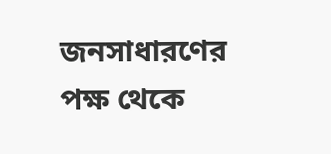জনসাধারণের পক্ষ থেকে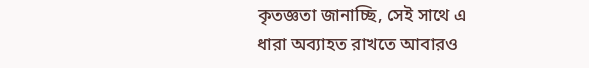কৃতজ্ঞতা জানাচ্ছি, সেই সাথে এ ধারা অব্যাহত রাখতে আবারও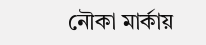নৌকা মার্কায়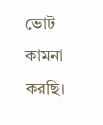ভোট কামনা করছি।